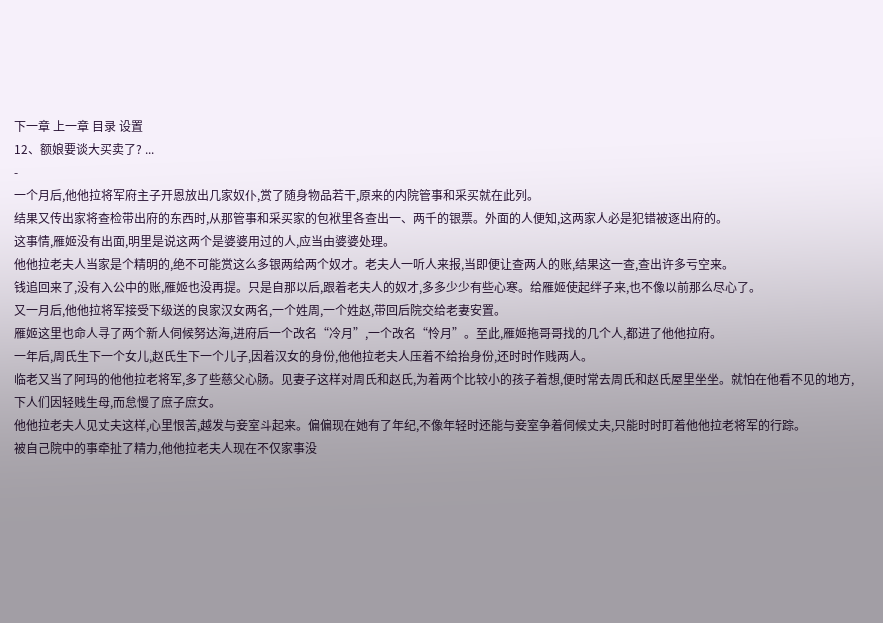下一章 上一章 目录 设置
12、额娘要谈大买卖了? ...
-
一个月后,他他拉将军府主子开恩放出几家奴仆,赏了随身物品若干,原来的内院管事和采买就在此列。
结果又传出家将查检带出府的东西时,从那管事和采买家的包袱里各查出一、两千的银票。外面的人便知,这两家人必是犯错被逐出府的。
这事情,雁姬没有出面,明里是说这两个是婆婆用过的人,应当由婆婆处理。
他他拉老夫人当家是个精明的,绝不可能赏这么多银两给两个奴才。老夫人一听人来报,当即便让查两人的账,结果这一查,查出许多亏空来。
钱追回来了,没有入公中的账,雁姬也没再提。只是自那以后,跟着老夫人的奴才,多多少少有些心寒。给雁姬使起绊子来,也不像以前那么尽心了。
又一月后,他他拉将军接受下级送的良家汉女两名,一个姓周,一个姓赵,带回后院交给老妻安置。
雁姬这里也命人寻了两个新人伺候努达海,进府后一个改名“冷月”,一个改名“怜月”。至此,雁姬拖哥哥找的几个人,都进了他他拉府。
一年后,周氏生下一个女儿,赵氏生下一个儿子,因着汉女的身份,他他拉老夫人压着不给抬身份,还时时作贱两人。
临老又当了阿玛的他他拉老将军,多了些慈父心肠。见妻子这样对周氏和赵氏,为着两个比较小的孩子着想,便时常去周氏和赵氏屋里坐坐。就怕在他看不见的地方,下人们因轻贱生母,而怠慢了庶子庶女。
他他拉老夫人见丈夫这样,心里恨苦,越发与妾室斗起来。偏偏现在她有了年纪,不像年轻时还能与妾室争着伺候丈夫,只能时时盯着他他拉老将军的行踪。
被自己院中的事牵扯了精力,他他拉老夫人现在不仅家事没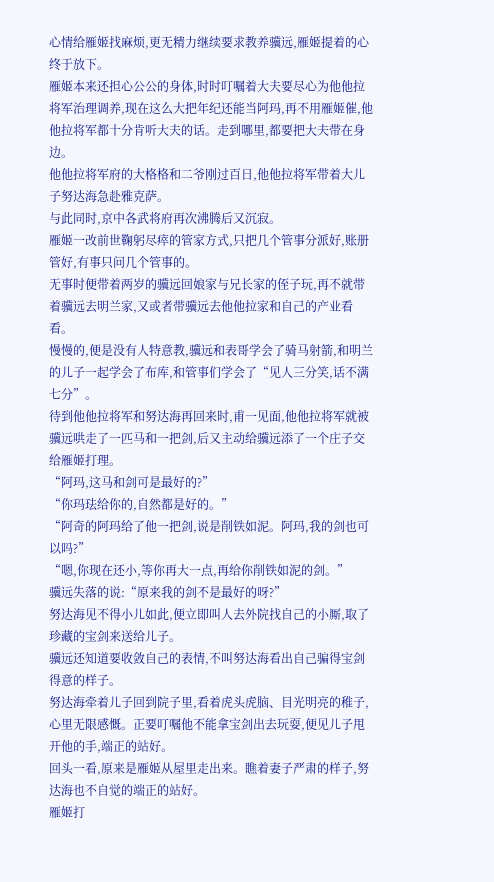心情给雁姬找麻烦,更无精力继续要求教养骥远,雁姬提着的心终于放下。
雁姬本来还担心公公的身体,时时叮嘱着大夫要尽心为他他拉将军治理调养,现在这么大把年纪还能当阿玛,再不用雁姬催,他他拉将军都十分肯听大夫的话。走到哪里,都要把大夫带在身边。
他他拉将军府的大格格和二爷刚过百日,他他拉将军带着大儿子努达海急赴雅克萨。
与此同时,京中各武将府再次沸腾后又沉寂。
雁姬一改前世鞠躬尽瘁的管家方式,只把几个管事分派好,账册管好,有事只问几个管事的。
无事时便带着两岁的骥远回娘家与兄长家的侄子玩,再不就带着骥远去明兰家,又或者带骥远去他他拉家和自己的产业看看。
慢慢的,便是没有人特意教,骥远和表哥学会了骑马射箭,和明兰的儿子一起学会了布库,和管事们学会了“见人三分笑,话不满七分”。
待到他他拉将军和努达海再回来时,甫一见面,他他拉将军就被骥远哄走了一匹马和一把剑,后又主动给骥远添了一个庄子交给雁姬打理。
“阿玛,这马和剑可是最好的?”
“你玛珐给你的,自然都是好的。”
“阿奇的阿玛给了他一把剑,说是削铁如泥。阿玛,我的剑也可以吗?”
“嗯,你现在还小,等你再大一点,再给你削铁如泥的剑。”
骥远失落的说:“原来我的剑不是最好的呀?”
努达海见不得小儿如此,便立即叫人去外院找自己的小厮,取了珍藏的宝剑来送给儿子。
骥远还知道要收敛自己的表情,不叫努达海看出自己骗得宝剑得意的样子。
努达海牵着儿子回到院子里,看着虎头虎脑、目光明亮的稚子,心里无限感慨。正要叮嘱他不能拿宝剑出去玩耍,便见儿子甩开他的手,端正的站好。
回头一看,原来是雁姬从屋里走出来。瞧着妻子严肃的样子,努达海也不自觉的端正的站好。
雁姬打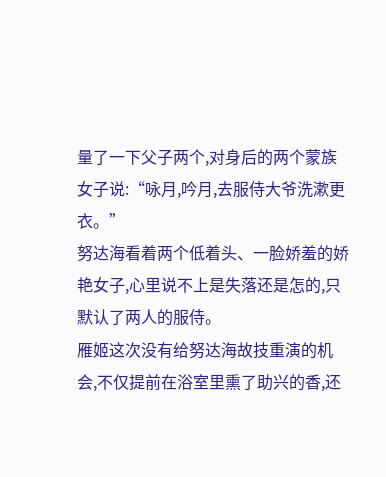量了一下父子两个,对身后的两个蒙族女子说:“咏月,吟月,去服侍大爷洗漱更衣。”
努达海看着两个低着头、一脸娇羞的娇艳女子,心里说不上是失落还是怎的,只默认了两人的服侍。
雁姬这次没有给努达海故技重演的机会,不仅提前在浴室里熏了助兴的香,还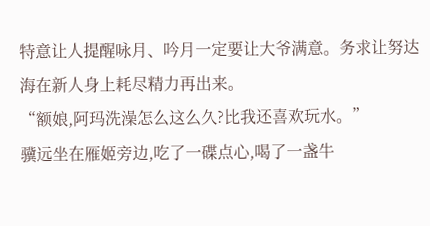特意让人提醒咏月、吟月一定要让大爷满意。务求让努达海在新人身上耗尽精力再出来。
“额娘,阿玛洗澡怎么这么久?比我还喜欢玩水。”
骥远坐在雁姬旁边,吃了一碟点心,喝了一盏牛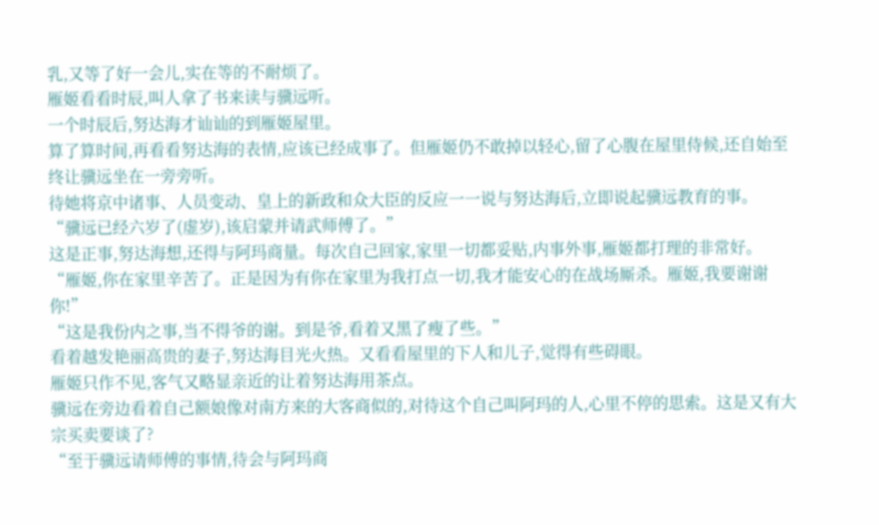乳,又等了好一会儿,实在等的不耐烦了。
雁姬看看时辰,叫人拿了书来读与骥远听。
一个时辰后,努达海才讪讪的到雁姬屋里。
算了算时间,再看看努达海的表情,应该已经成事了。但雁姬仍不敢掉以轻心,留了心腹在屋里侍候,还自始至终让骥远坐在一旁旁听。
待她将京中诸事、人员变动、皇上的新政和众大臣的反应一一说与努达海后,立即说起骥远教育的事。
“骥远已经六岁了(虚岁),该启蒙并请武师傅了。”
这是正事,努达海想,还得与阿玛商量。每次自己回家,家里一切都妥贴,内事外事,雁姬都打理的非常好。
“雁姬,你在家里辛苦了。正是因为有你在家里为我打点一切,我才能安心的在战场厮杀。雁姬,我要谢谢你!”
“这是我份内之事,当不得爷的谢。到是爷,看着又黑了瘦了些。”
看着越发艳丽高贵的妻子,努达海目光火热。又看看屋里的下人和儿子,觉得有些碍眼。
雁姬只作不见,客气又略显亲近的让着努达海用茶点。
骥远在旁边看着自己额娘像对南方来的大客商似的,对待这个自己叫阿玛的人,心里不停的思索。这是又有大宗买卖要谈了?
“至于骥远请师傅的事情,待会与阿玛商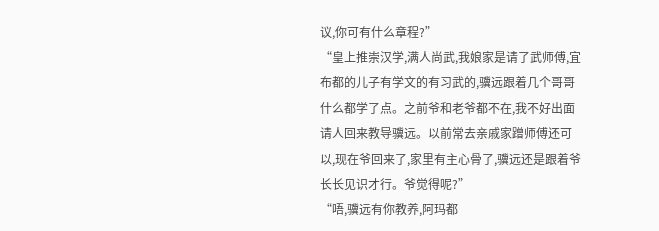议,你可有什么章程?”
“皇上推崇汉学,满人尚武,我娘家是请了武师傅,宜布都的儿子有学文的有习武的,骥远跟着几个哥哥什么都学了点。之前爷和老爷都不在,我不好出面请人回来教导骥远。以前常去亲戚家蹭师傅还可以,现在爷回来了,家里有主心骨了,骥远还是跟着爷长长见识才行。爷觉得呢?”
“唔,骥远有你教养,阿玛都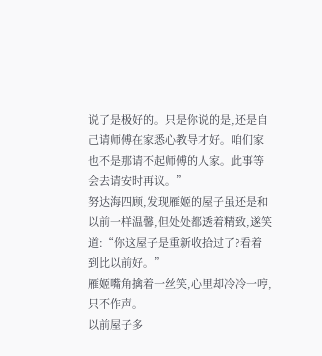说了是极好的。只是你说的是,还是自己请师傅在家悉心教导才好。咱们家也不是那请不起师傅的人家。此事等会去请安时再议。”
努达海四顾,发现雁姬的屋子虽还是和以前一样温馨,但处处都透着精致,遂笑道:“你这屋子是重新收拾过了?看着到比以前好。”
雁姬嘴角擒着一丝笑,心里却冷冷一哼,只不作声。
以前屋子多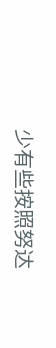少有些按照努达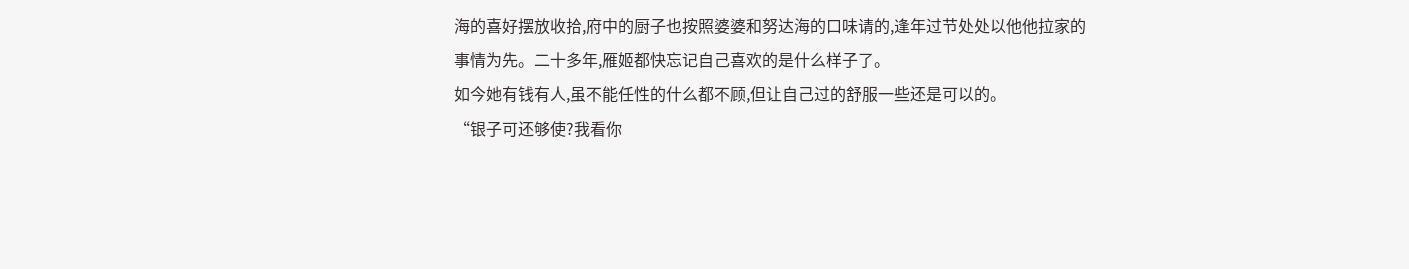海的喜好摆放收拾,府中的厨子也按照婆婆和努达海的口味请的,逢年过节处处以他他拉家的事情为先。二十多年,雁姬都快忘记自己喜欢的是什么样子了。
如今她有钱有人,虽不能任性的什么都不顾,但让自己过的舒服一些还是可以的。
“银子可还够使?我看你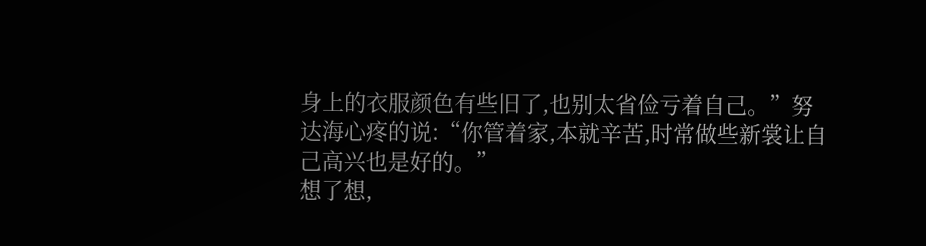身上的衣服颜色有些旧了,也别太省俭亏着自己。”努达海心疼的说:“你管着家,本就辛苦,时常做些新裳让自己高兴也是好的。”
想了想,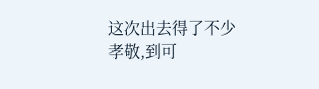这次出去得了不少孝敬,到可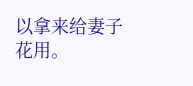以拿来给妻子花用。